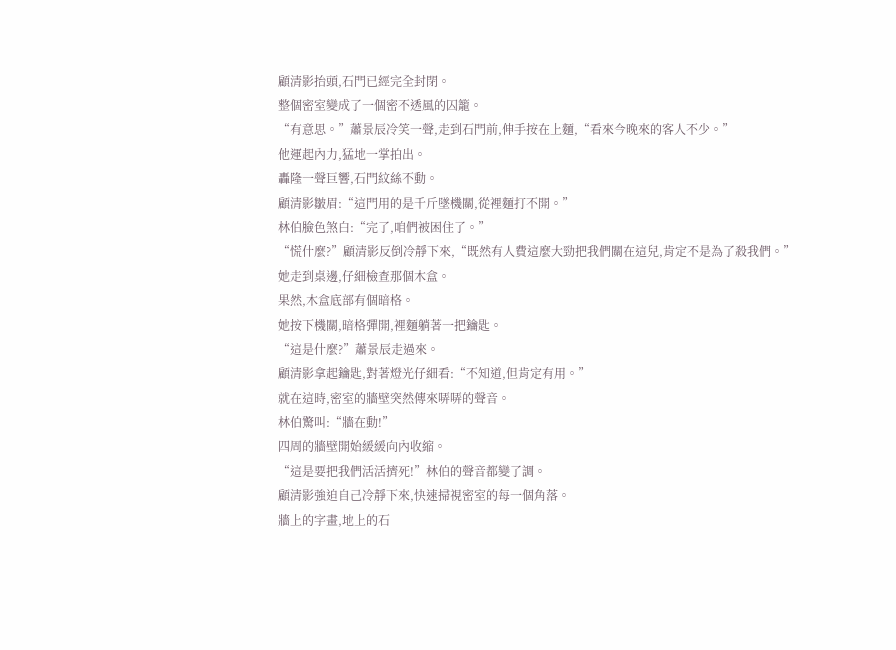顧清影抬頭,石門已經完全封閉。
整個密室變成了一個密不透風的囚籠。
“有意思。”蕭景辰冷笑一聲,走到石門前,伸手按在上麵,“看來今晚來的客人不少。”
他運起內力,猛地一掌拍出。
轟隆一聲巨響,石門紋絲不動。
顧清影皺眉:“這門用的是千斤墜機關,從裡麵打不開。”
林伯臉色煞白:“完了,咱們被困住了。”
“慌什麼?”顧清影反倒冷靜下來,“既然有人費這麼大勁把我們關在這兒,肯定不是為了殺我們。”
她走到桌邊,仔細檢查那個木盒。
果然,木盒底部有個暗格。
她按下機關,暗格彈開,裡麵躺著一把鑰匙。
“這是什麼?”蕭景辰走過來。
顧清影拿起鑰匙,對著燈光仔細看:“不知道,但肯定有用。”
就在這時,密室的牆壁突然傳來哢哢的聲音。
林伯驚叫:“牆在動!”
四周的牆壁開始緩緩向內收縮。
“這是要把我們活活擠死!”林伯的聲音都變了調。
顧清影強迫自己冷靜下來,快速掃視密室的每一個角落。
牆上的字畫,地上的石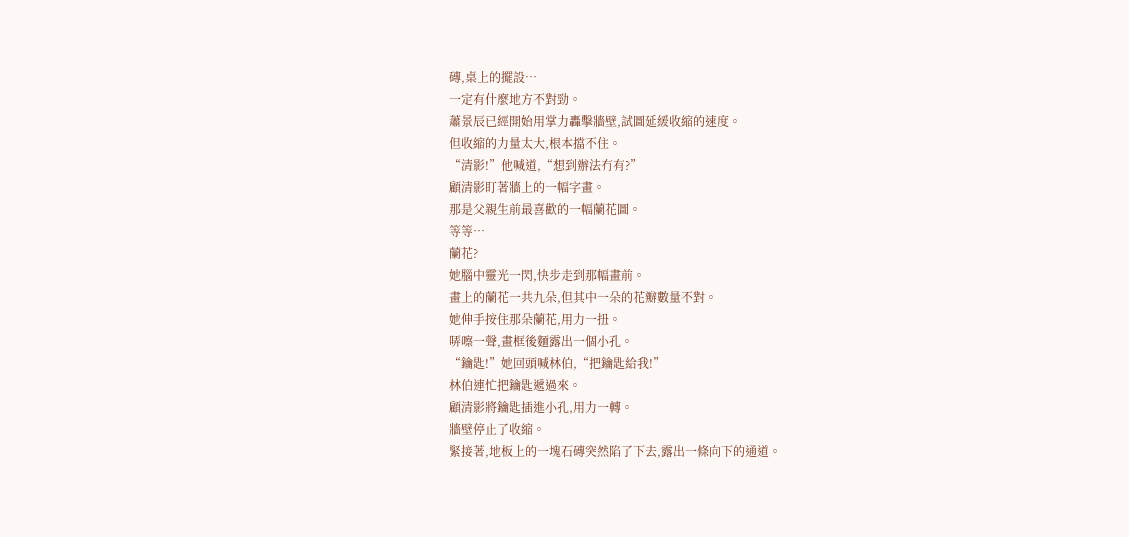磚,桌上的擺設…
一定有什麼地方不對勁。
蕭景辰已經開始用掌力轟擊牆壁,試圖延緩收縮的速度。
但收縮的力量太大,根本擋不住。
“清影!”他喊道,“想到辦法冇有?”
顧清影盯著牆上的一幅字畫。
那是父親生前最喜歡的一幅蘭花圖。
等等…
蘭花?
她腦中靈光一閃,快步走到那幅畫前。
畫上的蘭花一共九朵,但其中一朵的花瓣數量不對。
她伸手按住那朵蘭花,用力一扭。
哢嚓一聲,畫框後麵露出一個小孔。
“鑰匙!”她回頭喊林伯,“把鑰匙給我!”
林伯連忙把鑰匙遞過來。
顧清影將鑰匙插進小孔,用力一轉。
牆壁停止了收縮。
緊接著,地板上的一塊石磚突然陷了下去,露出一條向下的通道。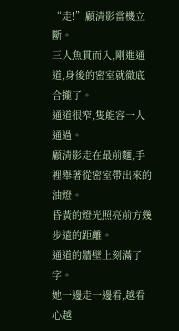“走!”顧清影當機立斷。
三人魚貫而入,剛進通道,身後的密室就徹底合攏了。
通道很窄,隻能容一人通過。
顧清影走在最前麵,手裡舉著從密室帶出來的油燈。
昏黃的燈光照亮前方幾步遠的距離。
通道的牆壁上刻滿了字。
她一邊走一邊看,越看心越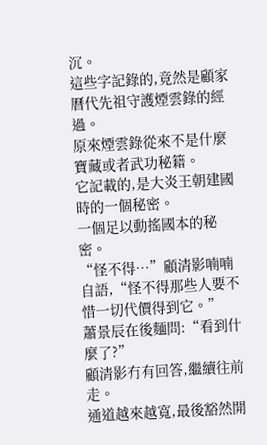沉。
這些字記錄的,竟然是顧家曆代先祖守護煙雲錄的經過。
原來煙雲錄從來不是什麼寶藏或者武功秘籍。
它記載的,是大炎王朝建國時的一個秘密。
一個足以動搖國本的秘密。
“怪不得…”顧清影喃喃自語,“怪不得那些人要不惜一切代價得到它。”
蕭景辰在後麵問:“看到什麼了?”
顧清影冇有回答,繼續往前走。
通道越來越寬,最後豁然開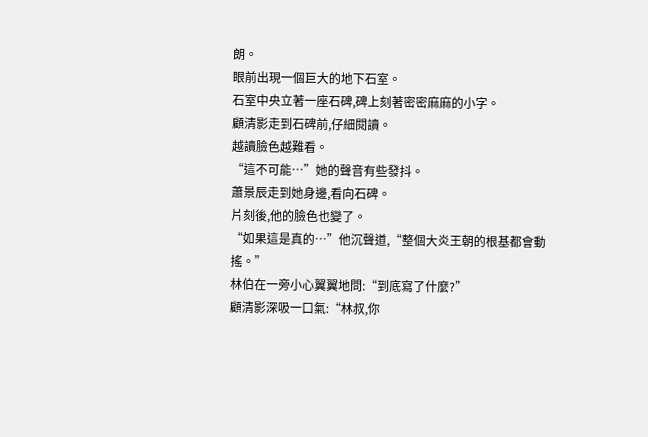朗。
眼前出現一個巨大的地下石室。
石室中央立著一座石碑,碑上刻著密密麻麻的小字。
顧清影走到石碑前,仔細閱讀。
越讀臉色越難看。
“這不可能…”她的聲音有些發抖。
蕭景辰走到她身邊,看向石碑。
片刻後,他的臉色也變了。
“如果這是真的…”他沉聲道,“整個大炎王朝的根基都會動搖。”
林伯在一旁小心翼翼地問:“到底寫了什麼?”
顧清影深吸一口氣:“林叔,你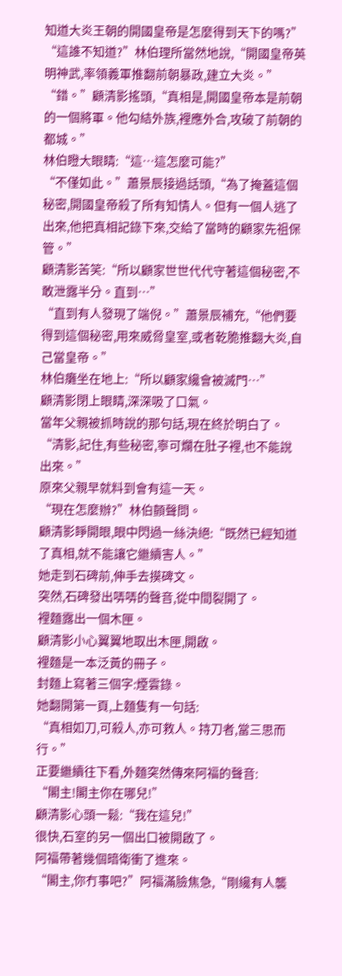知道大炎王朝的開國皇帝是怎麼得到天下的嗎?”
“這誰不知道?”林伯理所當然地說,“開國皇帝英明神武,率領義軍推翻前朝暴政,建立大炎。”
“錯。”顧清影搖頭,“真相是,開國皇帝本是前朝的一個將軍。他勾結外族,裡應外合,攻破了前朝的都城。”
林伯瞪大眼睛:“這…這怎麼可能?”
“不僅如此。”蕭景辰接過話頭,“為了掩蓋這個秘密,開國皇帝殺了所有知情人。但有一個人逃了出來,他把真相記錄下來,交給了當時的顧家先祖保管。”
顧清影苦笑:“所以顧家世世代代守著這個秘密,不敢泄露半分。直到…”
“直到有人發現了端倪。”蕭景辰補充,“他們要得到這個秘密,用來威脅皇室,或者乾脆推翻大炎,自己當皇帝。”
林伯癱坐在地上:“所以顧家纔會被滅門…”
顧清影閉上眼睛,深深吸了口氣。
當年父親被抓時說的那句話,現在終於明白了。
“清影,記住,有些秘密,寧可爛在肚子裡,也不能說出來。”
原來父親早就料到會有這一天。
“現在怎麼辦?”林伯顫聲問。
顧清影睜開眼,眼中閃過一絲決絕:“既然已經知道了真相,就不能讓它繼續害人。”
她走到石碑前,伸手去摸碑文。
突然,石碑發出哢哢的聲音,從中間裂開了。
裡麵露出一個木匣。
顧清影小心翼翼地取出木匣,開啟。
裡麵是一本泛黃的冊子。
封麵上寫著三個字:煙雲錄。
她翻開第一頁,上麵隻有一句話:
“真相如刀,可殺人,亦可救人。持刀者,當三思而行。”
正要繼續往下看,外麵突然傳來阿福的聲音:
“閣主!閣主你在哪兒!”
顧清影心頭一鬆:“我在這兒!”
很快,石室的另一個出口被開啟了。
阿福帶著幾個暗衛衝了進來。
“閣主,你冇事吧?”阿福滿臉焦急,“剛纔有人襲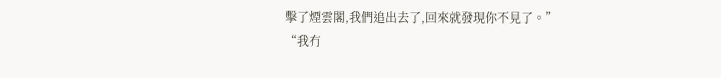擊了煙雲閣,我們追出去了,回來就發現你不見了。”
“我冇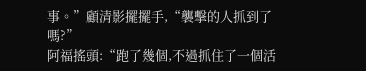事。”顧清影擺擺手,“襲擊的人抓到了嗎?”
阿福搖頭:“跑了幾個,不過抓住了一個活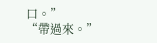口。”
“帶過來。”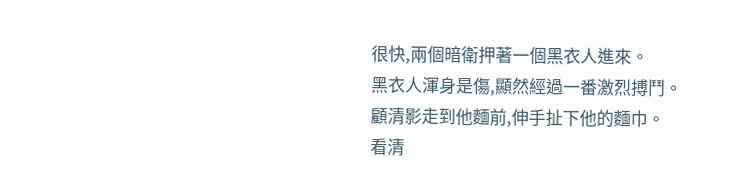很快,兩個暗衛押著一個黑衣人進來。
黑衣人渾身是傷,顯然經過一番激烈搏鬥。
顧清影走到他麵前,伸手扯下他的麵巾。
看清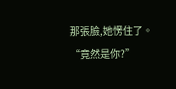那張臉,她愣住了。
“竟然是你?”